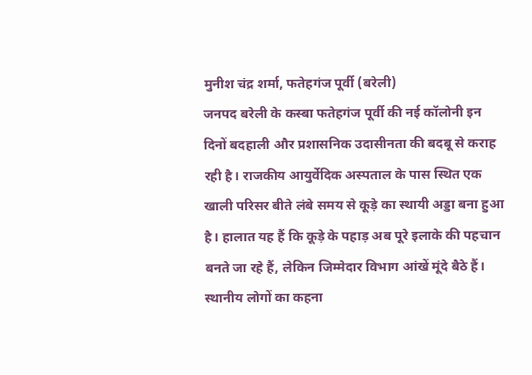मुनीश चंद्र शर्मा, फतेहगंज पूर्वी (बरेली)
जनपद बरेली के कस्बा फतेहगंज पूर्वी की नई कॉलोनी इन दिनों बदहाली और प्रशासनिक उदासीनता की बदबू से कराह रही है। राजकीय आयुर्वेदिक अस्पताल के पास स्थित एक खाली परिसर बीते लंबे समय से कूड़े का स्थायी अड्डा बना हुआ है। हालात यह हैं कि कूड़े के पहाड़ अब पूरे इलाके की पहचान बनते जा रहे हैं, लेकिन जिम्मेदार विभाग आंखें मूंदे बैठे हैं।
स्थानीय लोगों का कहना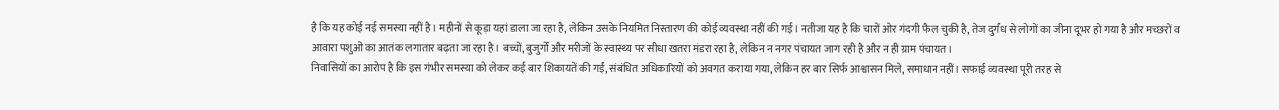है कि यह कोई नई समस्या नहीं है। महीनों से कूड़ा यहां डाला जा रहा है, लेकिन उसके नियमित निस्तारण की कोई व्यवस्था नहीं की गई। नतीजा यह है कि चारों ओर गंदगी फैल चुकी है, तेज दुर्गंध से लोगों का जीना दूभर हो गया है और मच्छरों व आवारा पशुओं का आतंक लगातार बढ़ता जा रहा है। बच्चों, बुजुर्गों और मरीजों के स्वास्थ्य पर सीधा खतरा मंडरा रहा है, लेकिन न नगर पंचायत जाग रही है और न ही ग्राम पंचायत।
निवासियों का आरोप है कि इस गंभीर समस्या को लेकर कई बार शिकायतें की गईं, संबंधित अधिकारियों को अवगत कराया गया, लेकिन हर बार सिर्फ आश्वासन मिले, समाधान नहीं। सफाई व्यवस्था पूरी तरह से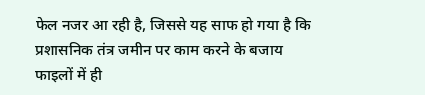फेल नजर आ रही है, जिससे यह साफ हो गया है कि प्रशासनिक तंत्र जमीन पर काम करने के बजाय फाइलों में ही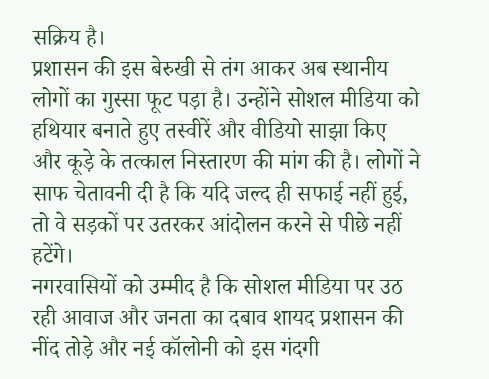सक्रिय है।
प्रशासन की इस बेरुखी से तंग आकर अब स्थानीय लोगों का गुस्सा फूट पड़ा है। उन्होंने सोशल मीडिया को हथियार बनाते हुए तस्वीरें और वीडियो साझा किए और कूड़े के तत्काल निस्तारण की मांग की है। लोगों ने साफ चेतावनी दी है कि यदि जल्द ही सफाई नहीं हुई, तो वे सड़कों पर उतरकर आंदोलन करने से पीछे नहीं हटेंगे।
नगरवासियों को उम्मीद है कि सोशल मीडिया पर उठ रही आवाज और जनता का दबाव शायद प्रशासन की नींद तोड़े और नई कॉलोनी को इस गंदगी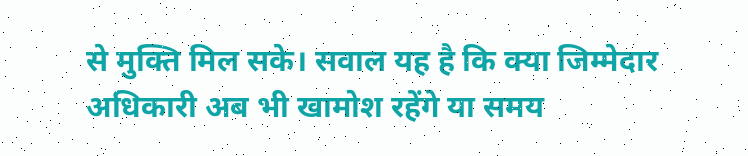से मुक्ति मिल सके। सवाल यह है कि क्या जिम्मेदार अधिकारी अब भी खामोश रहेंगे या समय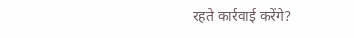रहते कार्रवाई करेंगे?